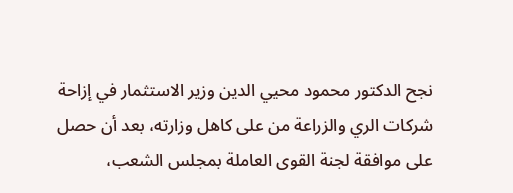نجح الدكتور محمود محيي الدين وزير الاستثمار في إزاحة شركات الري والزراعة من على كاهل وزارته، بعد أن حصل على موافقة لجنة القوى العاملة بمجلس الشعب،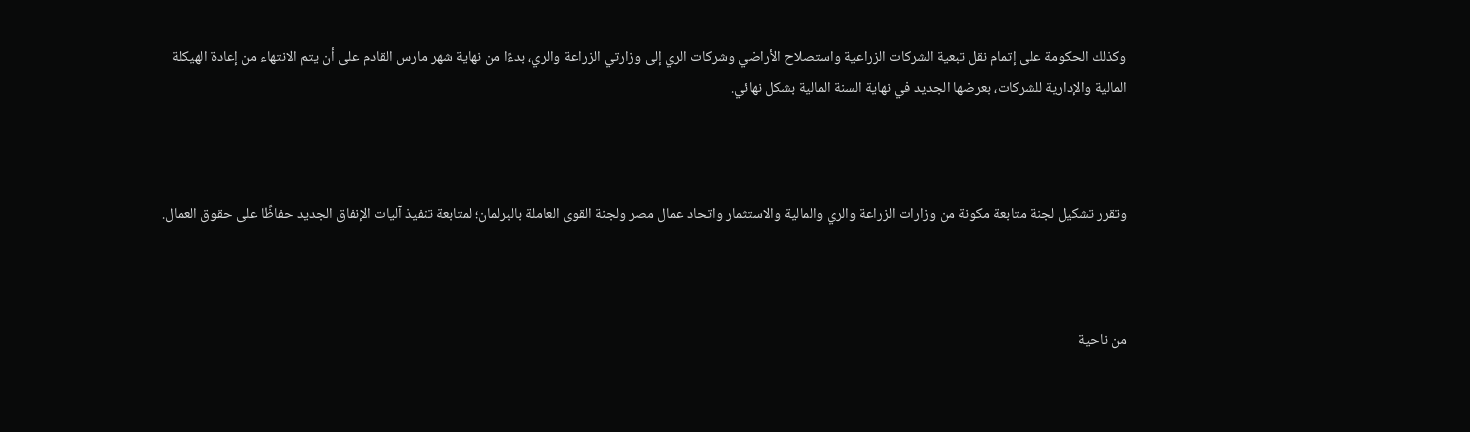وكذلك الحكومة على إتمام نقل تبعية الشركات الزراعية واستصلاح الأراضي وشركات الري إلى وزارتي الزراعة والري، بدءًا من نهاية شهر مارس القادم على أن يتم الانتهاء من إعادة الهيكلة المالية والإدارية للشركات، بعرضها الجديد في نهاية السنة المالية بشكل نهائي.



وتقرر تشكيل لجنة متابعة مكونة من وزارات الزراعة والري والمالية والاستثمار واتحاد عمال مصر ولجنة القوى العاملة بالبرلمان؛ لمتابعة تنفيذ آليات الإنفاق الجديد حفاظًا على حقوق العمال.



من ناحية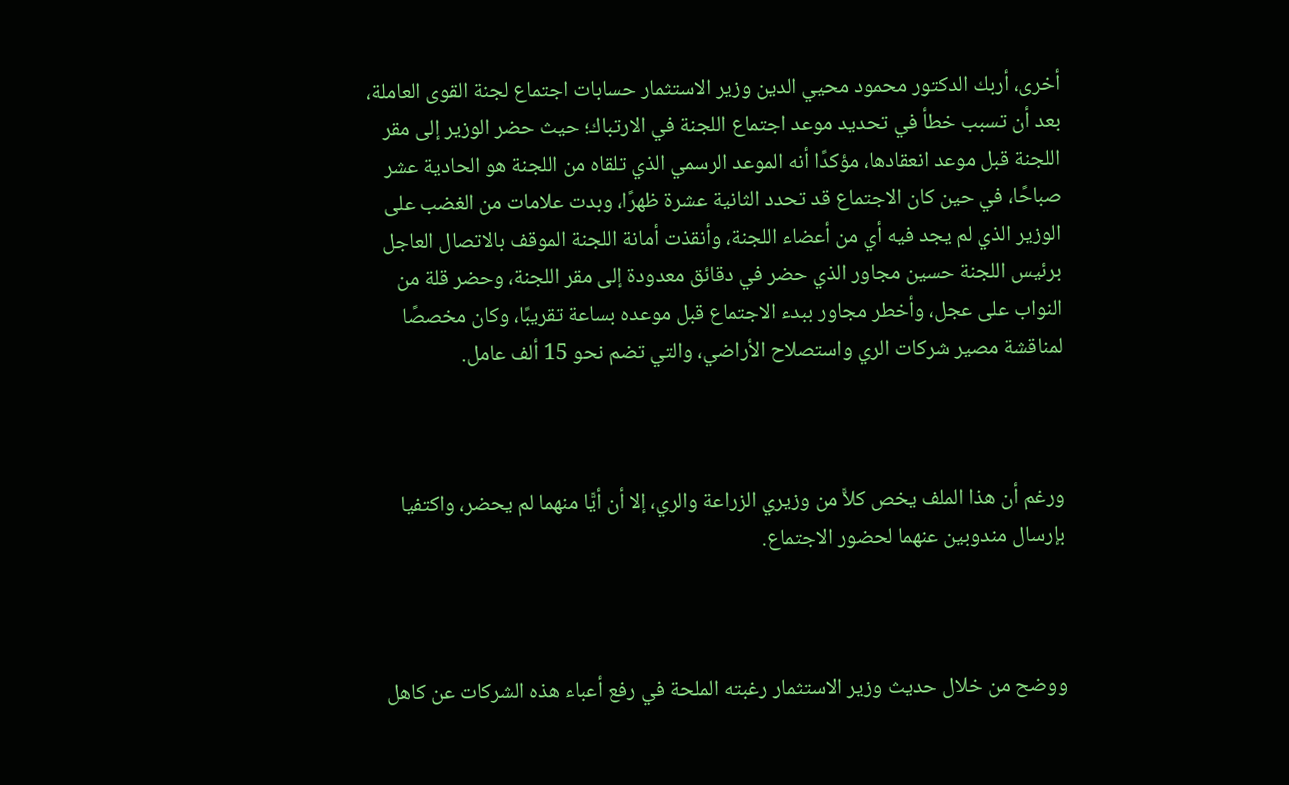أخرى، أربك الدكتور محمود محيي الدين وزير الاستثمار حسابات اجتماع لجنة القوى العاملة، بعد أن تسبب خطأ في تحديد موعد اجتماع اللجنة في الارتباك؛ حيث حضر الوزير إلى مقر اللجنة قبل موعد انعقادها، مؤكدًا أنه الموعد الرسمي الذي تلقاه من اللجنة هو الحادية عشر صباحًا، في حين كان الاجتماع قد تحدد الثانية عشرة ظهرًا، وبدت علامات من الغضب على الوزير الذي لم يجد فيه أي من أعضاء اللجنة، وأنقذت أمانة اللجنة الموقف بالاتصال العاجل برئيس اللجنة حسين مجاور الذي حضر في دقائق معدودة إلى مقر اللجنة، وحضر قلة من النواب على عجل، وأخطر مجاور ببدء الاجتماع قبل موعده بساعة تقريبًا، وكان مخصصًا لمناقشة مصير شركات الري واستصلاح الأراضي، والتي تضم نحو 15 ألف عامل.



ورغم أن هذا الملف يخص كلاًّ من وزيري الزراعة والري، إلا أن أيًّا منهما لم يحضر، واكتفيا بإرسال مندوبين عنهما لحضور الاجتماع.



ووضح من خلال حديث وزير الاستثمار رغبته الملحة في رفع أعباء هذه الشركات عن كاهل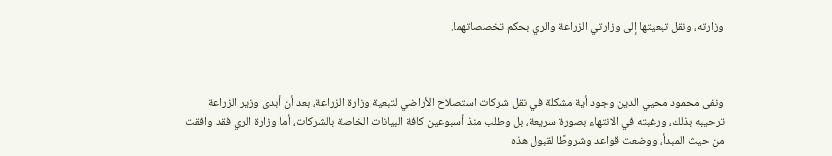وزارته، ونقل تبعيتها إلى وزارتي الزراعة والري بحكم تخصصاتهما.



ونفى محمود محيي الدين وجود أية مشكلة في نقل شركات استصلاح الأراضي لتبعية وزارة الزراعة، بعد أن أبدى وزير الزراعة ترحيبه بذلك، ورغبته في الانتهاء بصورة سريعة، بل وطلب منذ أسبوعين كافة البيانات الخاصة بالشركات، أما وزارة الري فقد وافقت من حيث المبدأ، ووضعت قواعد وشروطًا لقبول هذه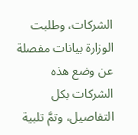الشركات، وطلبت الوزارة بيانات مفصلة عن وضع هذه الشركات بكل التفاصيل، وتمَّ تلبية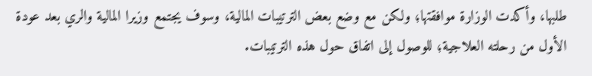طلبها، وأكدت الوزارة موافقتها؛ ولكن مع وضع بعض الترتيبات المالية، وسوف يجتمع وزيرا المالية والري بعد عودة الأول من رحلته العلاجية؛ للوصول إلى اتفاق حول هذه الترتيبات.